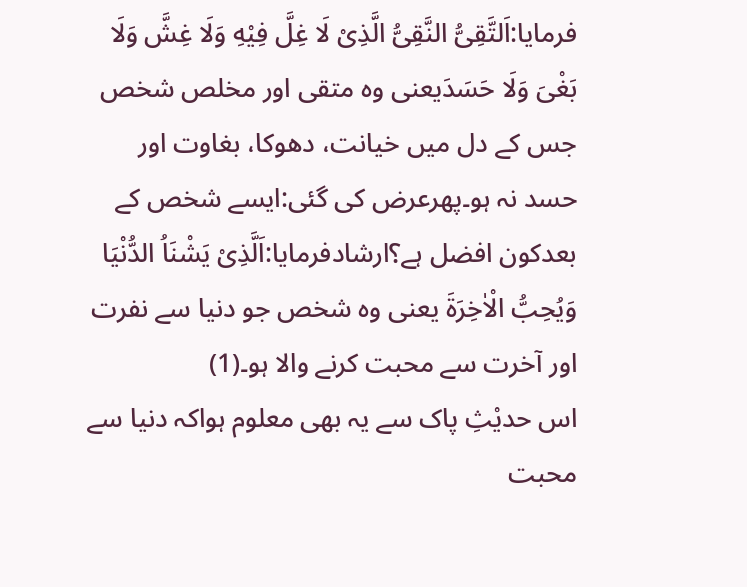فرمایا:اَلتَّقِیُّ النَّقِیُّ الَّذِیْ لَا غِلَّ فِيْهِ وَلَا غِشَّ وَلَا بَغْىَ وَلَا حَسَدَیعنی وہ متقی اور مخلص شخص جس کے دل میں خیانت، دھوکا، بغاوت اور حسد نہ ہو۔پھرعرض کی گئی:ایسے شخص کے بعدکون افضل ہے؟ارشادفرمایا:اَلَّذِیْ يَشْنَاُ الدُّنْيَا وَيُحِبُّ الْاٰخِرَةَ یعنی وہ شخص جو دنیا سے نفرت اور آخرت سے محبت کرنے والا ہو۔(1)
اس حدیْثِ پاک سے یہ بھی معلوم ہواکہ دنیا سے محبت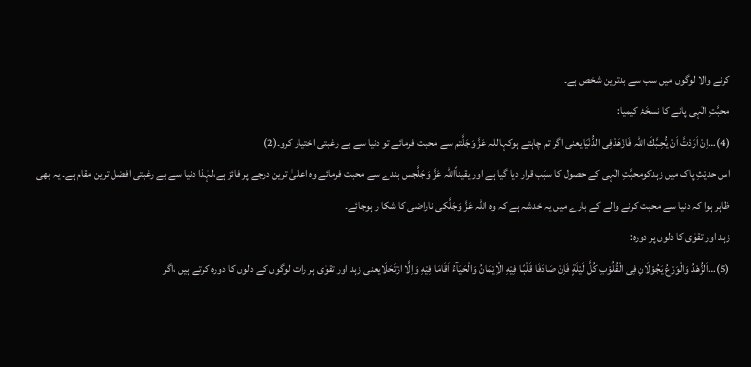کرنے والا لوگوں میں سب سے بدترین شخص ہے۔
محبَّتِ الٰہی پانے کا نسخَۂ کیمیا:
(4)…اِنْ اَرَدْتَّ اَنْ يُّحِـبَّكَ اللہ فَازْهَدْفِی الدُّنْيَایعنی اگر تم چاہتے ہوکہاللہ عَزَّ وَجَلَّتم سے محبت فرمائے تو دنیا سے بے رغبتی اختیار کرو۔(2)
اس حدیْثِ پاک میں زہدکومحبَّتِ الٰہی کے حصول کا سبَب قرار دیا گیا ہے اور یقیناًاللہ عَزَّ وَجَلَّجس بندے سے محبت فرمائے وہ اعلیٰ ترین درجے پر فائز ہے،لہٰذا دنیا سے بے رغبتی افضل ترین مقام ہے۔ یہ بھی ظاہر ہوا کہ دنیا سے محبت کرنے والے کے بارے میں یہ خدشہ ہے کہ وہ اللہ عَزَّ وَجَلَّکی ناراضی کا شکا ر ہوجائے۔
زہد اور تقوٰی کا دلوں پر دورہ:
(5)…اَلزُّهْدُ وَالْوَرْعُ يَجُوْلَانِ فِی الْقُلُوْبِ كُلَّ لَيْلَةٍ فَاِنْ صَادَفَا قَلْبًـا فِيْهِ الْاِيْمَانُ وَالْحَيَآءُ اَقَامَا فِيْهِ وَاِلَّا ارْتَحَلَایعنی زہد اور تقوٰی ہر رات لوگوں کے دلوں کا دورہ کرتے ہیں ،اگر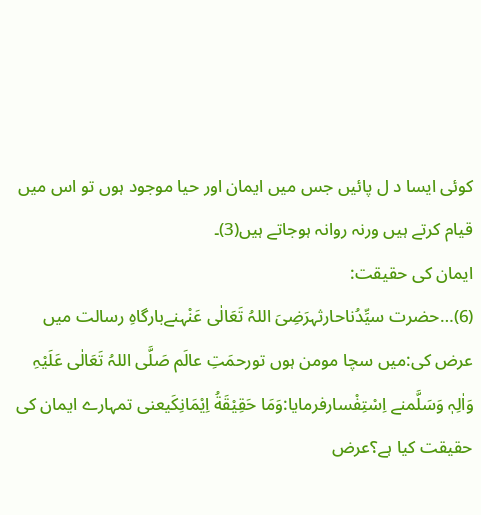کوئی ایسا د ل پائیں جس میں ایمان اور حیا موجود ہوں تو اس میں قیام کرتے ہیں ورنہ روانہ ہوجاتے ہیں(3)۔
ایمان کی حقیقت:
(6)…حضرت سیِّدُناحارثہرَضِیَ اللہُ تَعَالٰی عَنْہنےبارگاہِ رسالت میں عرض کی:میں سچا مومن ہوں تورحمَتِ عالَم صَلَّی اللہُ تَعَالٰی عَلَیْہِ وَاٰلِہٖ وَسَلَّمنے اِسْتِفْسارفرمایا:وَمَا حَقِيْقَةُ اِيْمَانِكَیعنی تمہارے ایمان کی حقیقت کیا ہے؟عرض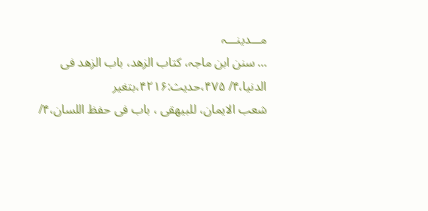مـــدینـــہ
… سنن ابن ماجہ، کتاب الزھد، باب الزھد فی الدنیا،۴/ ۴۷۵،حدیث:۴۲۱۶،بتغیر
شعب الایمان، للبیھقی ، باب فی حفظ اللسان،۴/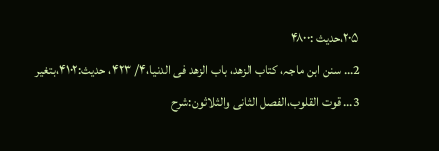۲۰۵،حدیث :۴۸۰۰
2… سنن ابن ماجہ، کتاب الزھد، باب الزھد فی الدنیا،۴/ ۴۲۳، حدیث:۴۱۰۲،بتغیر
3… قوت القلوب،الفصل الثانی والثلاثون:شرح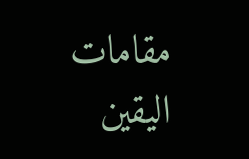مقامات الیقین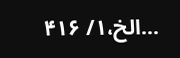…الخ،۱/ ۴۱۶